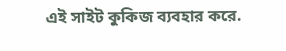এই সাইট কুকিজ ব্যবহার করে.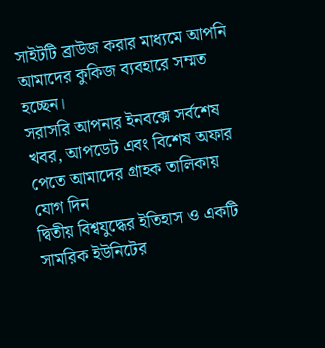সাইটটি ব্রাউজ করার মাধ্যমে আপনি আমাদের কুকিজ ব্যবহারে সম্মত হচ্ছেন।
সরাসরি আপনার ইনবক্সে সর্বশেষ খবর, আপডেট এবং বিশেষ অফার পেতে আমাদের গ্রাহক তালিকায় যোগ দিন
দ্বিতীয় বিশ্বযুদ্ধের ইতিহাস ও একটি সামরিক ইউনিটের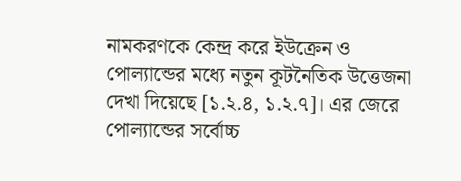নামকরণকে কেন্দ্র করে ইউক্রেন ও পোল্যান্ডের মধ্যে নতুন কূটনৈতিক উত্তেজনা দেখা দিয়েছে [১.২.৪, ১.২.৭]। এর জেরে পোল্যান্ডের সর্বোচ্চ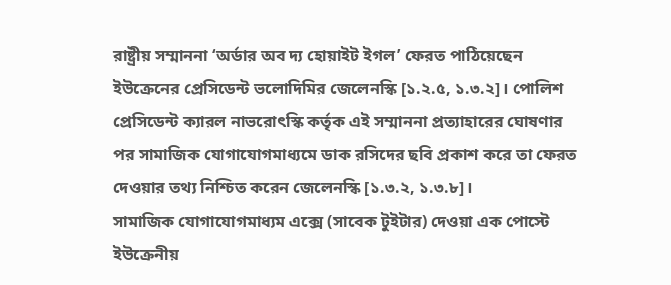রাষ্ট্রীয় সম্মাননা ‘অর্ডার অব দ্য হোয়াইট ইগল’ ফেরত পাঠিয়েছেন ইউক্রেনের প্রেসিডেন্ট ভলোদিমির জেলেনস্কি [১.২.৫, ১.৩.২]। পোলিশ প্রেসিডেন্ট ক্যারল নাভরোৎস্কি কর্তৃক এই সম্মাননা প্রত্যাহারের ঘোষণার পর সামাজিক যোগাযোগমাধ্যমে ডাক রসিদের ছবি প্রকাশ করে তা ফেরত দেওয়ার তথ্য নিশ্চিত করেন জেলেনস্কি [১.৩.২, ১.৩.৮]।
সামাজিক যোগাযোগমাধ্যম এক্সে (সাবেক টুইটার) দেওয়া এক পোস্টে ইউক্রেনীয়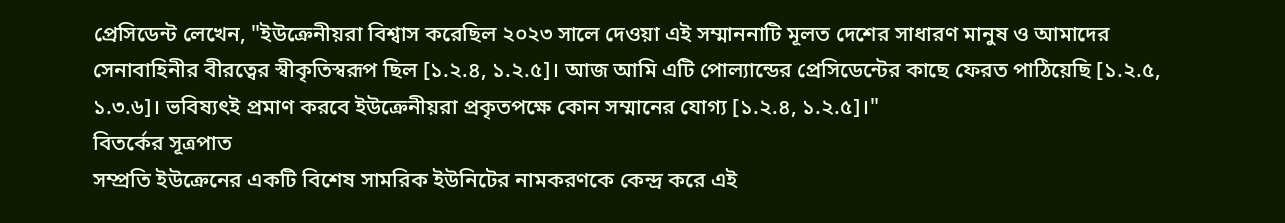প্রেসিডেন্ট লেখেন, "ইউক্রেনীয়রা বিশ্বাস করেছিল ২০২৩ সালে দেওয়া এই সম্মাননাটি মূলত দেশের সাধারণ মানুষ ও আমাদের সেনাবাহিনীর বীরত্বের স্বীকৃতিস্বরূপ ছিল [১.২.৪, ১.২.৫]। আজ আমি এটি পোল্যান্ডের প্রেসিডেন্টের কাছে ফেরত পাঠিয়েছি [১.২.৫, ১.৩.৬]। ভবিষ্যৎই প্রমাণ করবে ইউক্রেনীয়রা প্রকৃতপক্ষে কোন সম্মানের যোগ্য [১.২.৪, ১.২.৫]।"
বিতর্কের সূত্রপাত
সম্প্রতি ইউক্রেনের একটি বিশেষ সামরিক ইউনিটের নামকরণকে কেন্দ্র করে এই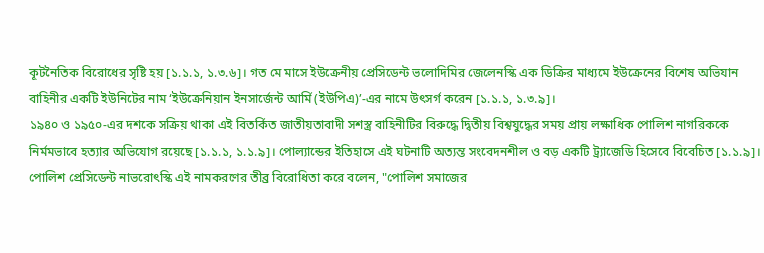কূটনৈতিক বিরোধের সৃষ্টি হয় [১.১.১, ১.৩.৬]। গত মে মাসে ইউক্রেনীয় প্রেসিডেন্ট ভলোদিমির জেলেনস্কি এক ডিক্রির মাধ্যমে ইউক্রেনের বিশেষ অভিযান বাহিনীর একটি ইউনিটের নাম ‘ইউক্রেনিয়ান ইনসার্জেন্ট আর্মি (ইউপিএ)’-এর নামে উৎসর্গ করেন [১.১.১, ১.৩.৯]।
১৯৪০ ও ১৯৫০-এর দশকে সক্রিয় থাকা এই বিতর্কিত জাতীয়তাবাদী সশস্ত্র বাহিনীটির বিরুদ্ধে দ্বিতীয় বিশ্বযুদ্ধের সময় প্রায় লক্ষাধিক পোলিশ নাগরিককে নির্মমভাবে হত্যার অভিযোগ রয়েছে [১.১.১, ১.১.৯]। পোল্যান্ডের ইতিহাসে এই ঘটনাটি অত্যন্ত সংবেদনশীল ও বড় একটি ট্র্যাজেডি হিসেবে বিবেচিত [১.১.৯]।
পোলিশ প্রেসিডেন্ট নাভরোৎস্কি এই নামকরণের তীব্র বিরোধিতা করে বলেন, "পোলিশ সমাজের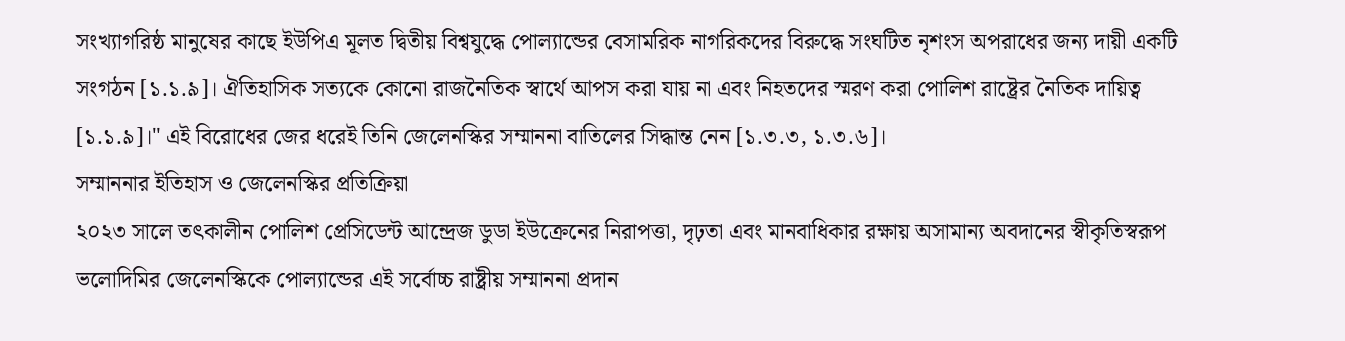সংখ্যাগরিষ্ঠ মানুষের কাছে ইউপিএ মূলত দ্বিতীয় বিশ্বযুদ্ধে পোল্যান্ডের বেসামরিক নাগরিকদের বিরুদ্ধে সংঘটিত নৃশংস অপরাধের জন্য দায়ী একটি সংগঠন [১.১.৯]। ঐতিহাসিক সত্যকে কোনো রাজনৈতিক স্বার্থে আপস করা যায় না এবং নিহতদের স্মরণ করা পোলিশ রাষ্ট্রের নৈতিক দায়িত্ব [১.১.৯]।" এই বিরোধের জের ধরেই তিনি জেলেনস্কির সম্মাননা বাতিলের সিদ্ধান্ত নেন [১.৩.৩, ১.৩.৬]।
সম্মাননার ইতিহাস ও জেলেনস্কির প্রতিক্রিয়া
২০২৩ সালে তৎকালীন পোলিশ প্রেসিডেন্ট আন্দ্রেজ ডুডা ইউক্রেনের নিরাপত্তা, দৃঢ়তা এবং মানবাধিকার রক্ষায় অসামান্য অবদানের স্বীকৃতিস্বরূপ ভলোদিমির জেলেনস্কিকে পোল্যান্ডের এই সর্বোচ্চ রাষ্ট্রীয় সম্মাননা প্রদান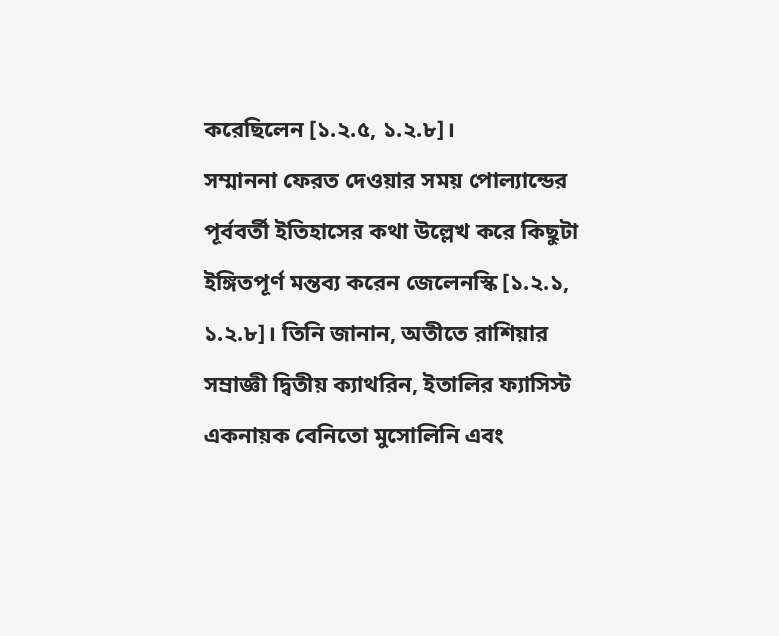করেছিলেন [১.২.৫, ১.২.৮]।
সম্মাননা ফেরত দেওয়ার সময় পোল্যান্ডের পূর্ববর্তী ইতিহাসের কথা উল্লেখ করে কিছুটা ইঙ্গিতপূর্ণ মন্তব্য করেন জেলেনস্কি [১.২.১, ১.২.৮]। তিনি জানান, অতীতে রাশিয়ার সম্রাজ্ঞী দ্বিতীয় ক্যাথরিন, ইতালির ফ্যাসিস্ট একনায়ক বেনিতো মুসোলিনি এবং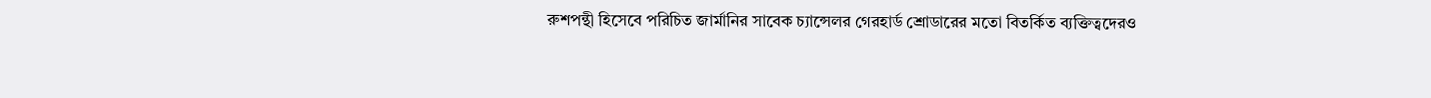রুশপন্থী হিসেবে পরিচিত জার্মানির সাবেক চ্যান্সেলর গেরহার্ড শ্রোডারের মতো বিতর্কিত ব্যক্তিত্বদেরও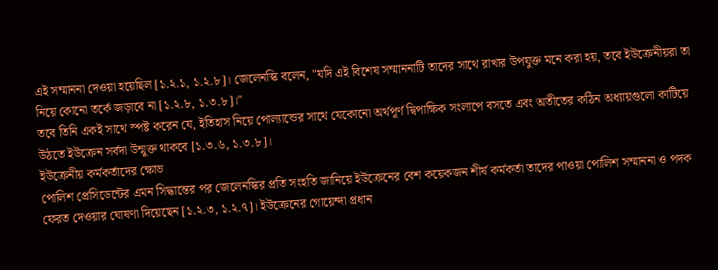এই সম্মাননা দেওয়া হয়েছিল [১.২.১, ১.২.৮]। জেলেনস্কি বলেন, "যদি এই বিশেষ সম্মাননাটি তাদের সাথে রাখার উপযুক্ত মনে করা হয়, তবে ইউক্রেনীয়রা তা নিয়ে কোনো তর্কে জড়াবে না [১.২.৮, ১.৩.৮]।"
তবে তিনি একই সাথে স্পষ্ট করেন যে, ইতিহাস নিয়ে পোল্যান্ডের সাথে যেকোনো অর্থপূর্ণ দ্বিপাক্ষিক সংলাপে বসতে এবং অতীতের কঠিন অধ্যায়গুলো কাটিয়ে উঠতে ইউক্রেন সর্বদা উন্মুক্ত থাকবে [১.৩.৬, ১.৩.৮]।
ইউক্রেনীয় কর্মকর্তাদের ক্ষোভ
পোলিশ প্রেসিডেন্টের এমন সিদ্ধান্তের পর জেলেনস্কির প্রতি সংহতি জানিয়ে ইউক্রেনের বেশ কয়েকজন শীর্ষ কর্মকর্তা তাদের পাওয়া পোলিশ সম্মাননা ও পদক ফেরত দেওয়ার ঘোষণা দিয়েছেন [১.২.৩, ১.২.৭]। ইউক্রেনের গোয়েন্দা প্রধান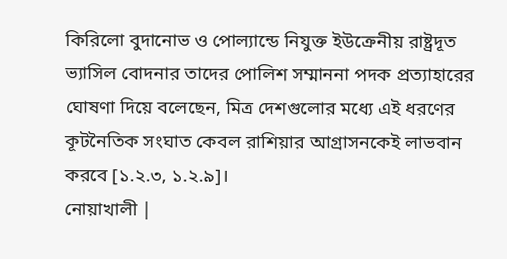কিরিলো বুদানোভ ও পোল্যান্ডে নিযুক্ত ইউক্রেনীয় রাষ্ট্রদূত ভ্যাসিল বোদনার তাদের পোলিশ সম্মাননা পদক প্রত্যাহারের ঘোষণা দিয়ে বলেছেন, মিত্র দেশগুলোর মধ্যে এই ধরণের কূটনৈতিক সংঘাত কেবল রাশিয়ার আগ্রাসনকেই লাভবান করবে [১.২.৩, ১.২.৯]।
নোয়াখালী |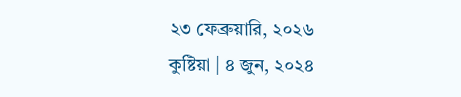২৩ ফেব্রুয়ারি, ২০২৬
কুষ্টিয়া | ৪ জুন, ২০২৪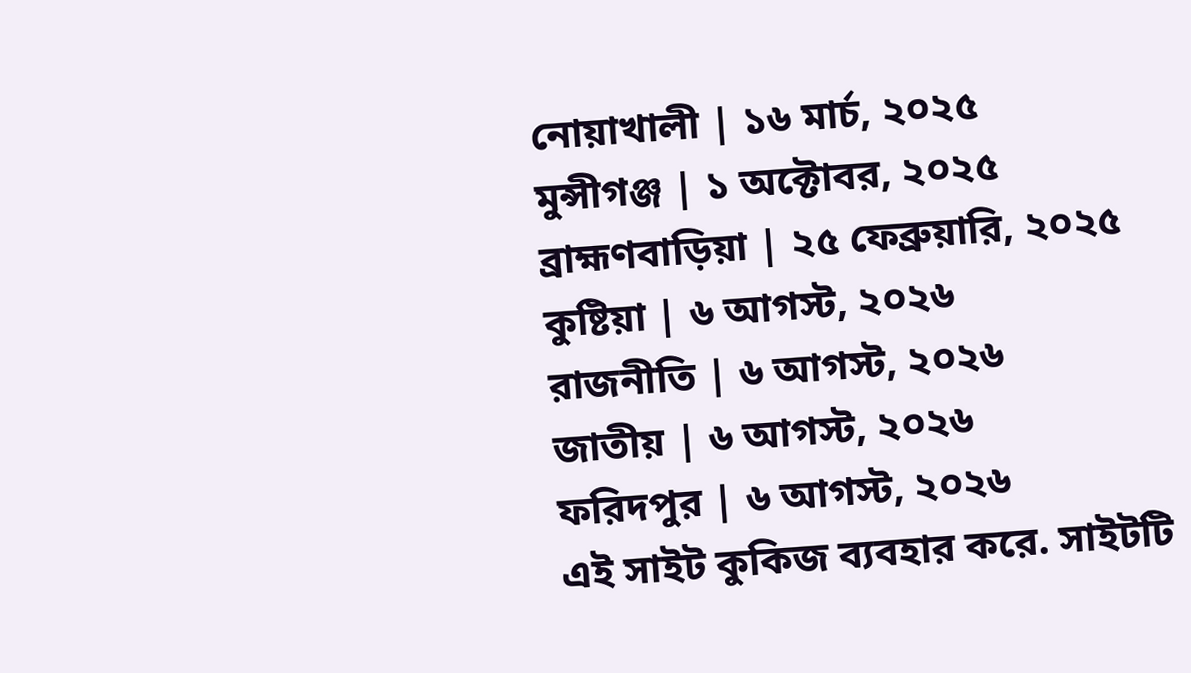নোয়াখালী | ১৬ মার্চ, ২০২৫
মুন্সীগঞ্জ | ১ অক্টোবর, ২০২৫
ব্রাহ্মণবাড়িয়া | ২৫ ফেব্রুয়ারি, ২০২৫
কুষ্টিয়া | ৬ আগস্ট, ২০২৬
রাজনীতি | ৬ আগস্ট, ২০২৬
জাতীয় | ৬ আগস্ট, ২০২৬
ফরিদপুর | ৬ আগস্ট, ২০২৬
এই সাইট কুকিজ ব্যবহার করে. সাইটটি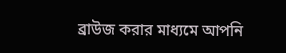ব্রাউজ করার মাধ্যমে আপনি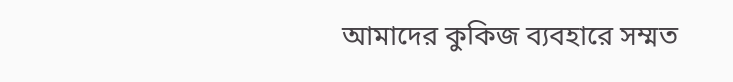আমাদের কুকিজ ব্যবহারে সম্মত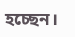হচ্ছেন।